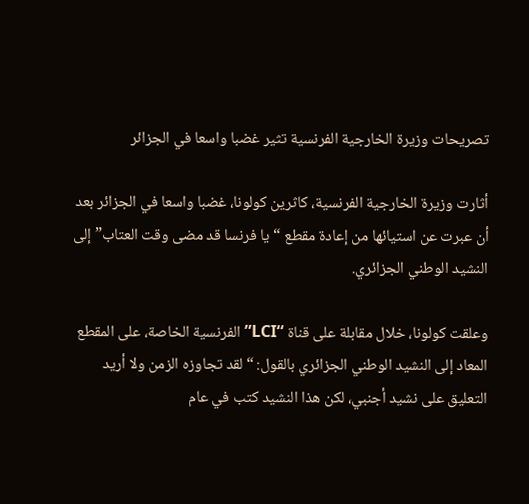تصريحات وزيرة الخارجية الفرنسية تثير غضبا واسعا في الجزائر

أثارت وزيرة الخارجية الفرنسية، كاثرين كولونا، غضبا واسعا في الجزائر بعد أن عبرت عن استيائها من إعادة مقطع “يا فرنسا قد مضى وقت العتاب” إلى النشيد الوطني الجزائري.

وعلقت كولونا، خلال مقابلة على قناة “LCI” الفرنسية الخاصة، على المقطع المعاد إلى النشيد الوطني الجزائري بالقول: “لقد تجاوزه الزمن ولا أريد التعليق على نشيد أجنبي، لكن هذا النشيد كتب في عام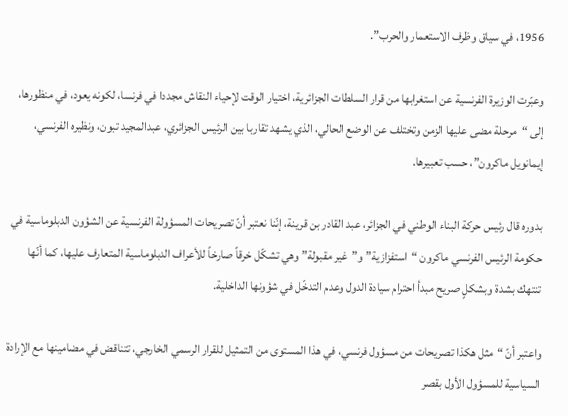1956، في سياق وظرف الاستعمار والحرب”.

وعبّرت الوزيرة الفرنسية عن استغرابها من قرار السلطات الجزائرية، اختيار الوقت لإحياء النقاش مجددا في فرنسا، لكونه يعود، في منظورها، إلى “مرحلة مضى عليها الزمن وتختلف عن الوضع الحالي، الذي يشهد تقاربا بين الرئيس الجزائري، عبدالمجيد تبون، ونظيره الفرنسي، إيمانويل ماكرون”، حسب تعبيرها.

بدوره قال رئيس حركة البناء الوطني في الجزائر، عبد القادر بن قرينة، إنّنا نعتبر أنّ تصريحات المسؤولة الفرنسية عن الشؤون الدبلوماسية في حكومة الرئيس الفرنسي ماكرون “استفزازية” و”غير مقبولة” وهي تشكّل خرقاً صارخاً للأعراف الدبلوماسية المتعارف عليها، كما أنّها تنتهك بشدة وبشكلٍ صريح مبدأ احترام سيادة الدول وعدم التدخّل في شؤونها الداخلية.

واعتبر أنّ “مثل هكذا تصريحات من مسؤول فرنسي، في هذا المستوى من التمثيل للقرار الرسمي الخارجي، تتناقض في مضامينها مع الإرادة السياسية للمسؤول الأول بقصر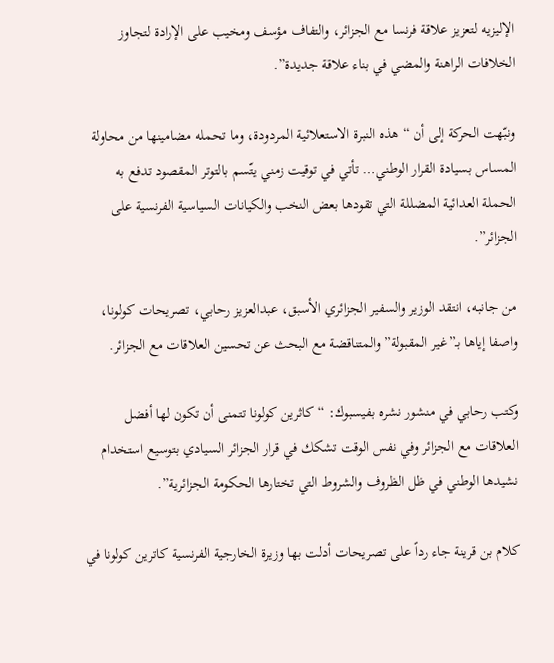الإليزيه لتعزيز علاقة فرنسا مع الجزائر، والتفاف مؤسف ومخيب على الإرادة لتجاوز الخلافات الراهنة والمضي في بناء علاقة جديدة”.

ونبّهت الحركة إلى أن “هذه النبرة الاستعلائية المردودة، وما تحمله مضامينها من محاولة المساس بسيادة القرار الوطني… تأتي في توقيت زمني يتّسم بالتوتر المقصود تدفع به الحملة العدائية المضللة التي تقودها بعض النخب والكيانات السياسية الفرنسية على الجزائر”.

من جانبه، انتقد الوزير والسفير الجزائري الأسبق، عبدالعزيز رحابي، تصريحات كولونا، واصفا إياها بـ”غير المقبولة” والمتناقضة مع البحث عن تحسين العلاقات مع الجزائر.

وكتب رحابي في منشور نشره بفيسبوك: “كاثرين كولونا تتمنى أن تكون لها أفضل العلاقات مع الجزائر وفي نفس الوقت تشكك في قرار الجزائر السيادي بتوسيع استخدام نشيدها الوطني في ظل الظروف والشروط التي تختارها الحكومة الجزائرية”.

كلام بن قرينة جاء رداً على تصريحات أدلت بها وزيرة الخارجية الفرنسية كاترين كولونا في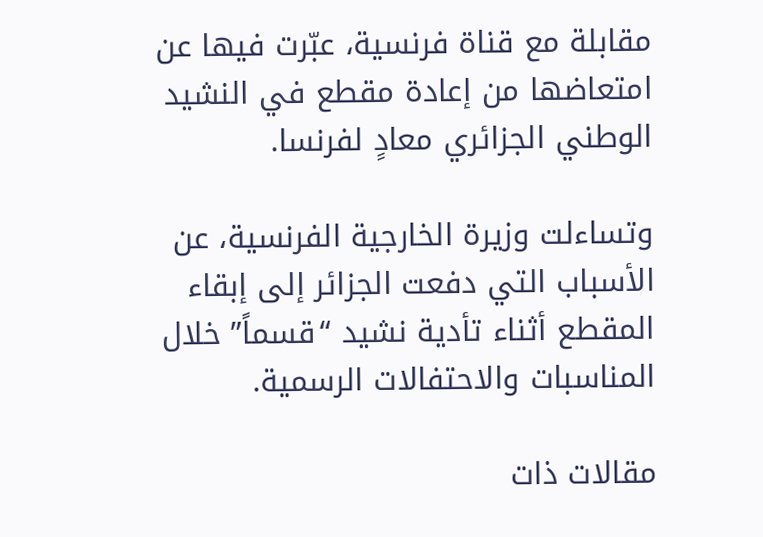مقابلة مع قناة فرنسية، عبّرت فيها عن امتعاضها من إعادة مقطع في النشيد الوطني الجزائري معادٍ لفرنسا.

وتساءلت وزيرة الخارجية الفرنسية، عن الأسباب التي دفعت الجزائر إلى إبقاء المقطع أثناء تأدية نشيد “قسماً” خلال المناسبات والاحتفالات الرسمية.

مقالات ذات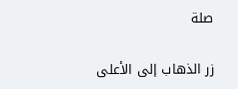صلة

زر الذهاب إلى الأعلى